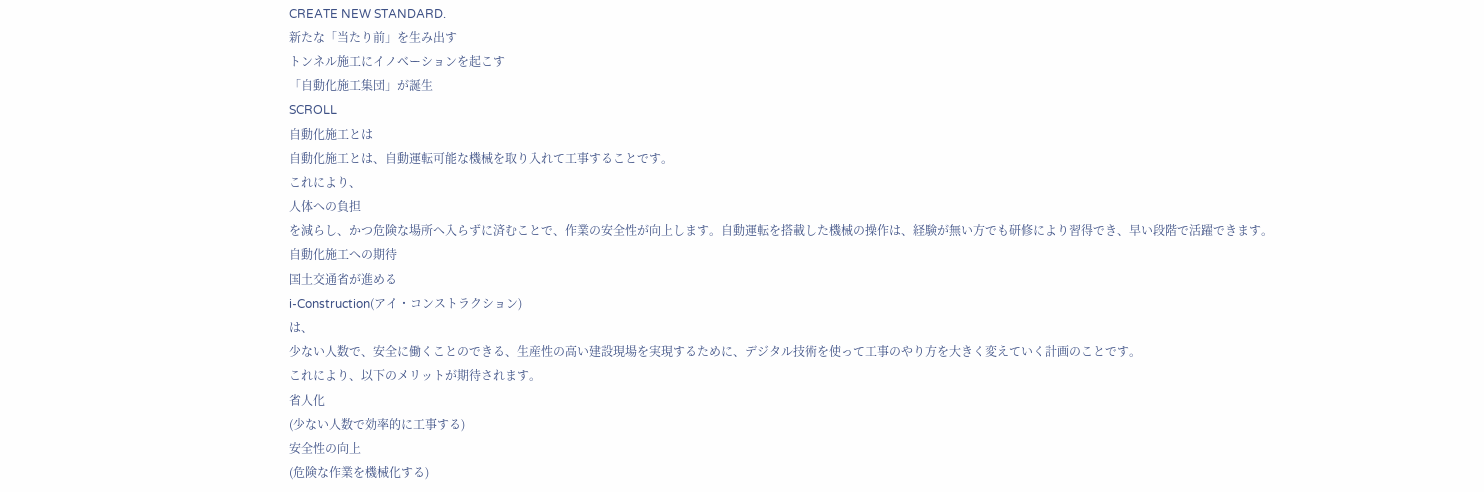CREATE NEW STANDARD.
新たな「当たり前」を生み出す
トンネル施工にイノベーションを起こす
「自動化施工集団」が誕生
SCROLL
自動化施工とは
自動化施工とは、自動運転可能な機械を取り入れて工事することです。
これにより、
人体への負担
を減らし、かつ危険な場所へ入らずに済むことで、作業の安全性が向上します。自動運転を搭載した機械の操作は、経験が無い方でも研修により習得でき、早い段階で活躍できます。
自動化施工への期待
国土交通省が進める
i-Construction(アイ・コンストラクション)
は、
少ない人数で、安全に働くことのできる、生産性の高い建設現場を実現するために、デジタル技術を使って工事のやり方を大きく変えていく計画のことです。
これにより、以下のメリットが期待されます。
省人化
(少ない人数で効率的に工事する)
安全性の向上
(危険な作業を機械化する)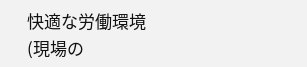快適な労働環境
(現場の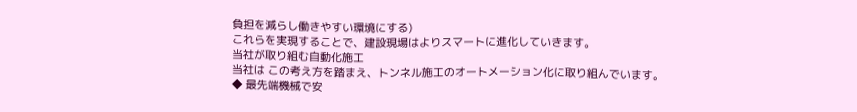負担を減らし働きやすい環境にする)
これらを実現することで、建設現場はよりスマートに進化していきます。
当社が取り組む自動化施工
当社は この考え方を踏まえ、トンネル施工のオートメーション化に取り組んでいます。
◆ 最先端機械で安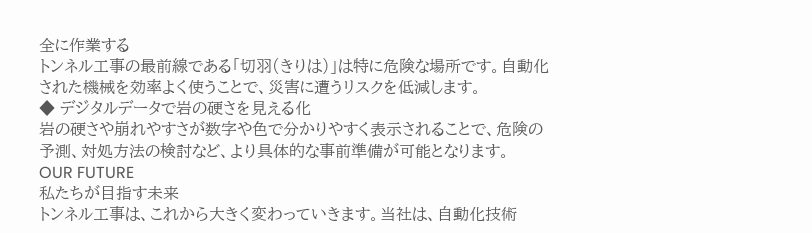全に作業する
トンネル工事の最前線である「切羽(きりは)」は特に危険な場所です。自動化された機械を効率よく使うことで、災害に遭うリスクを低減します。
◆ デジタルデータで岩の硬さを見える化
岩の硬さや崩れやすさが数字や色で分かりやすく表示されることで、危険の予測、対処方法の検討など、より具体的な事前準備が可能となります。
OUR FUTURE
私たちが目指す未来
トンネル工事は、これから大きく変わっていきます。当社は、自動化技術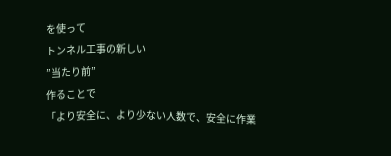を使って
トンネル工事の新しい
”当たり前”
作ることで
「より安全に、より少ない人数で、安全に作業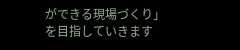ができる現場づくり」
を目指していきます